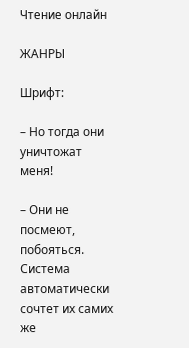Чтение онлайн

ЖАНРЫ

Шрифт:

– Но тогда они уничтожат меня!

– Они не посмеют, побояться. Система автоматически сочтет их самих же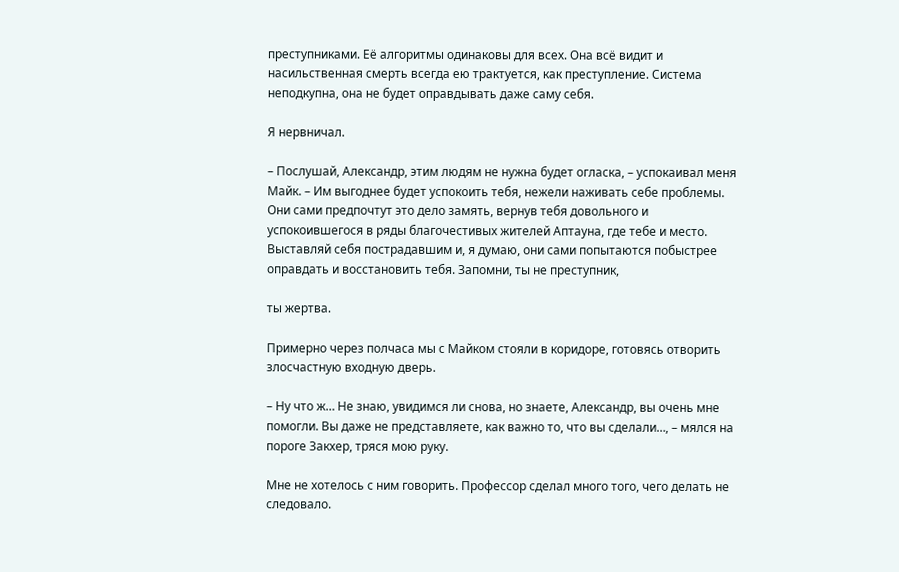преступниками. Её алгоритмы одинаковы для всех. Она всё видит и насильственная смерть всегда ею трактуется, как преступление. Система неподкупна, она не будет оправдывать даже саму себя.

Я нервничал.

– Послушай, Александр, этим людям не нужна будет огласка, – успокаивал меня Майк. – Им выгоднее будет успокоить тебя, нежели наживать себе проблемы. Они сами предпочтут это дело замять, вернув тебя довольного и успокоившегося в ряды благочестивых жителей Аптауна, где тебе и место. Выставляй себя пострадавшим и, я думаю, они сами попытаются побыстрее оправдать и восстановить тебя. Запомни, ты не преступник,

ты жертва.

Примерно через полчаса мы с Майком стояли в коридоре, готовясь отворить злосчастную входную дверь.

– Ну что ж… Не знаю, увидимся ли снова, но знаете, Александр, вы очень мне помогли. Вы даже не представляете, как важно то, что вы сделали…, – мялся на пороге Закхер, тряся мою руку.

Мне не хотелось с ним говорить. Профессор сделал много того, чего делать не следовало.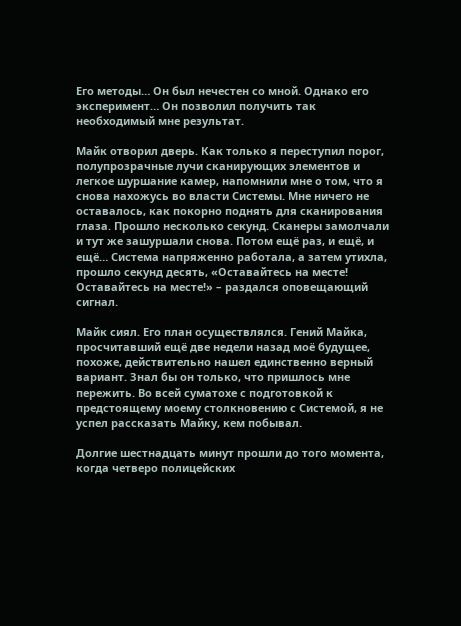Его методы… Он был нечестен со мной. Однако его эксперимент… Он позволил получить так необходимый мне результат.

Майк отворил дверь. Как только я переступил порог, полупрозрачные лучи сканирующих элементов и легкое шуршание камер, напомнили мне о том, что я снова нахожусь во власти Системы. Мне ничего не оставалось, как покорно поднять для сканирования глаза. Прошло несколько секунд. Сканеры замолчали и тут же зашуршали снова. Потом ещё раз, и ещё, и ещё… Система напряженно работала, а затем утихла, прошло секунд десять, «Оставайтесь на месте! Оставайтесь на месте!» – раздался оповещающий сигнал.

Майк сиял. Его план осуществлялся. Гений Майка, просчитавший ещё две недели назад моё будущее, похоже, действительно нашел единственно верный вариант. Знал бы он только, что пришлось мне пережить. Во всей суматохе с подготовкой к предстоящему моему столкновению с Системой, я не успел рассказать Майку, кем побывал.

Долгие шестнадцать минут прошли до того момента, когда четверо полицейских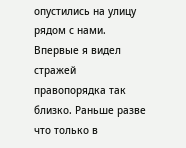опустились на улицу рядом с нами. Впервые я видел стражей правопорядка так близко. Раньше разве что только в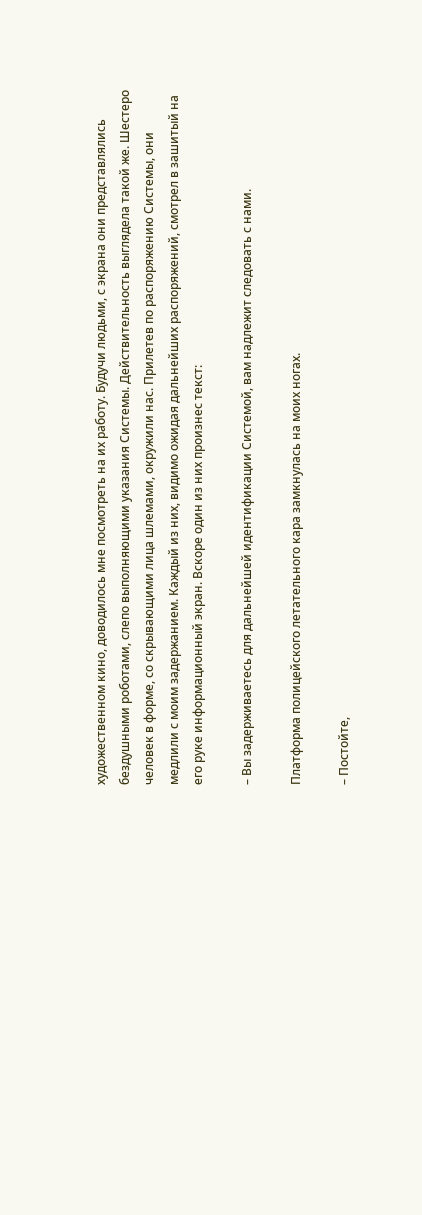художественном кино, доводилось мне посмотреть на их работу. Будучи людьми, с экрана они представлялись бездушными роботами, слепо выполняющими указания Системы. Действительность выглядела такой же. Шестеро человек в форме, со скрывающими лица шлемами, окружили нас. Прилетев по распоряжению Системы, они медлили с моим задержанием. Каждый из них, видимо ожидая дальнейших распоряжений, смотрел в зашитый на его руке информационный экран. Вскоре один из них произнес текст:

– Вы задерживаетесь для дальнейшей идентификации Системой, вам надлежит следовать с нами.

Платформа полицейского летательного кара замкнулась на моих ногах.

– Постойте,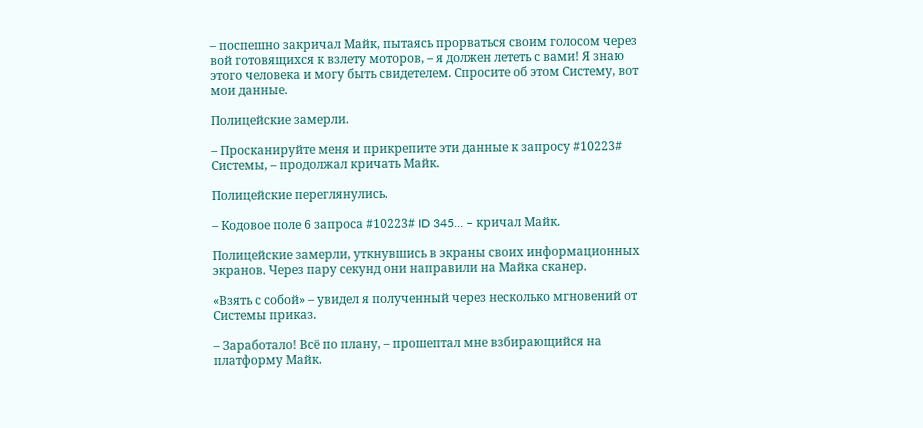– поспешно закричал Майк, пытаясь прорваться своим голосом через вой готовящихся к взлету моторов, – я должен лететь с вами! Я знаю этого человека и могу быть свидетелем. Спросите об этом Систему, вот мои данные.

Полицейские замерли.

– Просканируйте меня и прикрепите эти данные к запросу #10223# Системы, – продолжал кричать Майк.

Полицейские переглянулись.

– Кодовое поле 6 запроса #10223# ID 345… – кричал Майк.

Полицейские замерли, уткнувшись в экраны своих информационных экранов. Через пару секунд они направили на Майка сканер.

«Взять с собой» – увидел я полученный через несколько мгновений от Системы приказ.

– Заработало! Всё по плану, – прошептал мне взбирающийся на платформу Майк.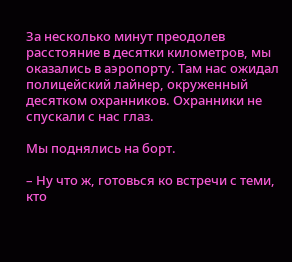За несколько минут преодолев расстояние в десятки километров, мы оказались в аэропорту. Там нас ожидал полицейский лайнер, окруженный десятком охранников. Охранники не спускали с нас глаз.

Мы поднялись на борт.

– Ну что ж, готовься ко встречи с теми, кто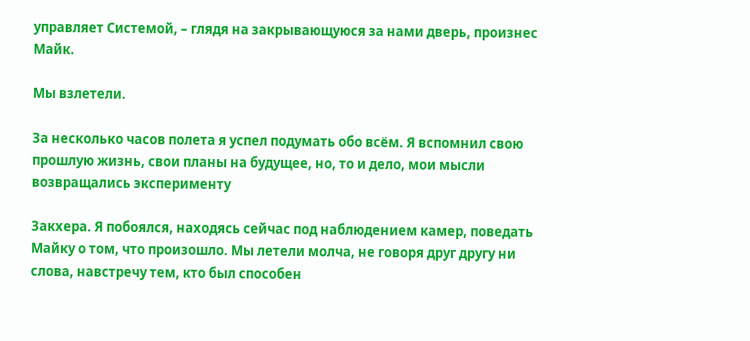управляет Системой, – глядя на закрывающуюся за нами дверь, произнес Майк.

Мы взлетели.

За несколько часов полета я успел подумать обо всём. Я вспомнил свою прошлую жизнь, свои планы на будущее, но, то и дело, мои мысли возвращались эксперименту

Закхера. Я побоялся, находясь сейчас под наблюдением камер, поведать Майку о том, что произошло. Мы летели молча, не говоря друг другу ни слова, навстречу тем, кто был способен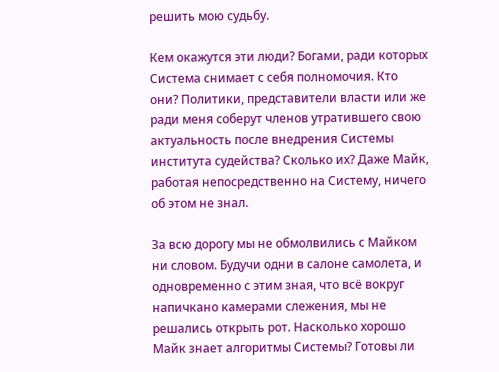решить мою судьбу.

Кем окажутся эти люди? Богами, ради которых Система снимает с себя полномочия. Кто они? Политики, представители власти или же ради меня соберут членов утратившего свою актуальность после внедрения Системы института судейства? Сколько их? Даже Майк, работая непосредственно на Систему, ничего об этом не знал.

За всю дорогу мы не обмолвились с Майком ни словом. Будучи одни в салоне самолета, и одновременно с этим зная, что всё вокруг напичкано камерами слежения, мы не решались открыть рот. Насколько хорошо Майк знает алгоритмы Системы? Готовы ли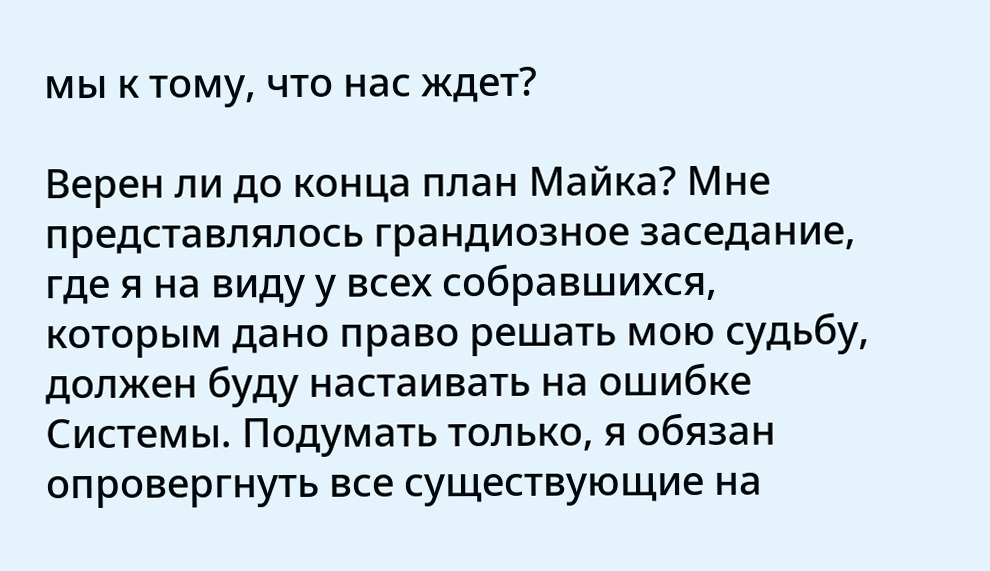мы к тому, что нас ждет?

Верен ли до конца план Майка? Мне представлялось грандиозное заседание, где я на виду у всех собравшихся, которым дано право решать мою судьбу, должен буду настаивать на ошибке Системы. Подумать только, я обязан опровергнуть все существующие на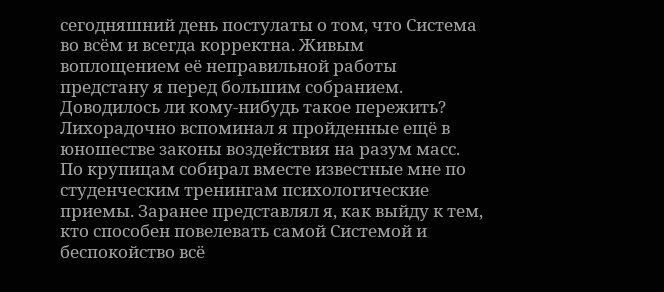сегодняшний день постулаты о том, что Система во всём и всегда корректна. Живым воплощением её неправильной работы предстану я перед большим собранием. Доводилось ли кому-нибудь такое пережить? Лихорадочно вспоминал я пройденные ещё в юношестве законы воздействия на разум масс. По крупицам собирал вместе известные мне по студенческим тренингам психологические приемы. Заранее представлял я, как выйду к тем, кто способен повелевать самой Системой и беспокойство всё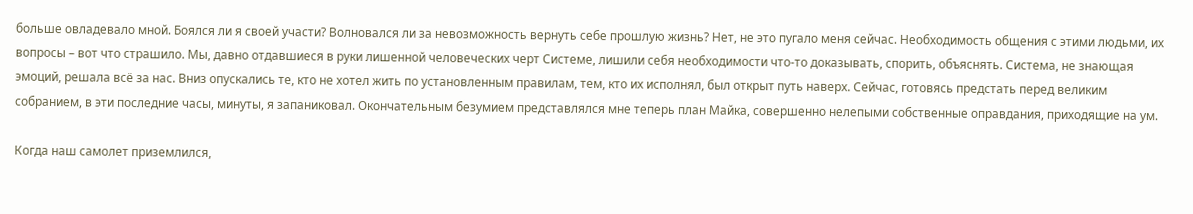больше овладевало мной. Боялся ли я своей участи? Волновался ли за невозможность вернуть себе прошлую жизнь? Нет, не это пугало меня сейчас. Необходимость общения с этими людьми, их вопросы – вот что страшило. Мы, давно отдавшиеся в руки лишенной человеческих черт Системе, лишили себя необходимости что-то доказывать, спорить, объяснять. Система, не знающая эмоций, решала всё за нас. Вниз опускались те, кто не хотел жить по установленным правилам, тем, кто их исполнял, был открыт путь наверх. Сейчас, готовясь предстать перед великим собранием, в эти последние часы, минуты, я запаниковал. Окончательным безумием представлялся мне теперь план Майка, совершенно нелепыми собственные оправдания, приходящие на ум.

Когда наш самолет приземлился,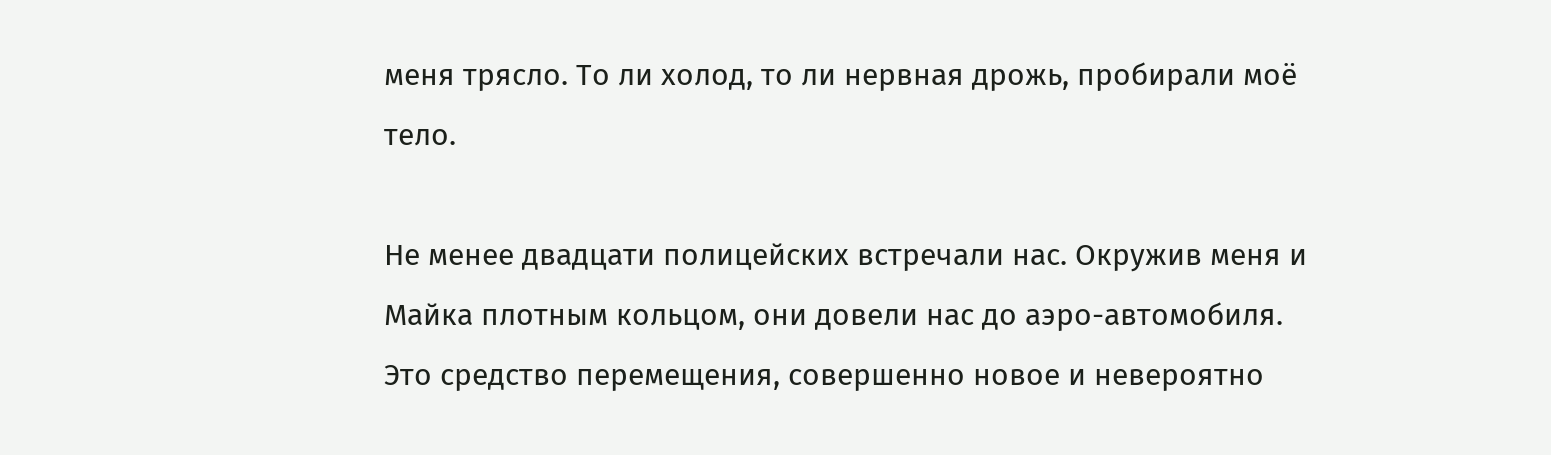меня трясло. То ли холод, то ли нервная дрожь, пробирали моё тело.

Не менее двадцати полицейских встречали нас. Окружив меня и Майка плотным кольцом, они довели нас до аэро-автомобиля. Это средство перемещения, совершенно новое и невероятно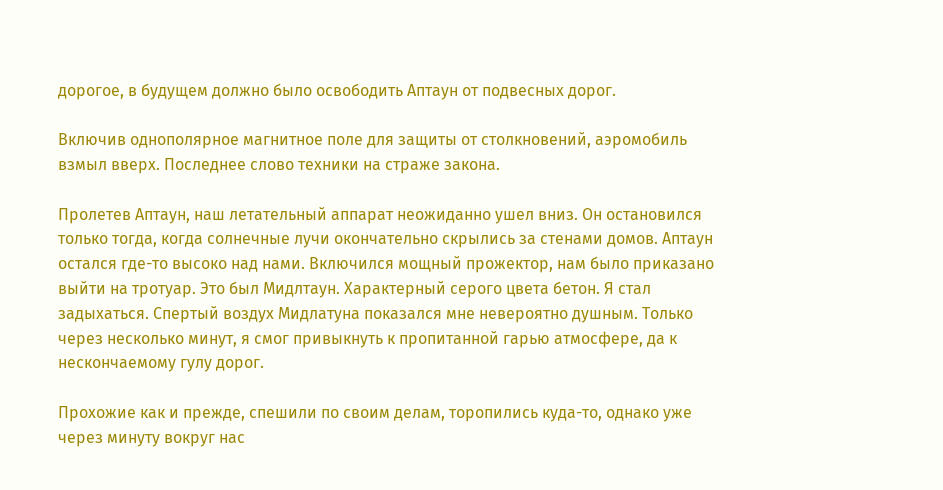дорогое, в будущем должно было освободить Аптаун от подвесных дорог.

Включив однополярное магнитное поле для защиты от столкновений, аэромобиль взмыл вверх. Последнее слово техники на страже закона.

Пролетев Аптаун, наш летательный аппарат неожиданно ушел вниз. Он остановился только тогда, когда солнечные лучи окончательно скрылись за стенами домов. Аптаун остался где-то высоко над нами. Включился мощный прожектор, нам было приказано выйти на тротуар. Это был Мидлтаун. Характерный серого цвета бетон. Я стал задыхаться. Спертый воздух Мидлатуна показался мне невероятно душным. Только через несколько минут, я смог привыкнуть к пропитанной гарью атмосфере, да к нескончаемому гулу дорог.

Прохожие как и прежде, спешили по своим делам, торопились куда-то, однако уже через минуту вокруг нас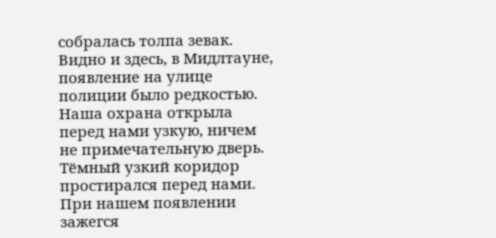собралась толпа зевак. Видно и здесь, в Мидлтауне, появление на улице полиции было редкостью. Наша охрана открыла перед нами узкую, ничем не примечательную дверь. Тёмный узкий коридор простирался перед нами. При нашем появлении зажегся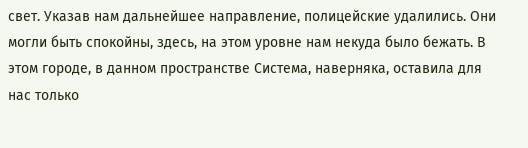свет. Указав нам дальнейшее направление, полицейские удалились. Они могли быть спокойны, здесь, на этом уровне нам некуда было бежать. В этом городе, в данном пространстве Система, наверняка, оставила для нас только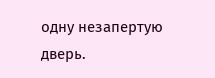одну незапертую дверь.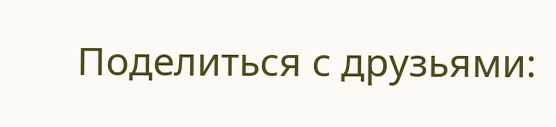Поделиться с друзьями: